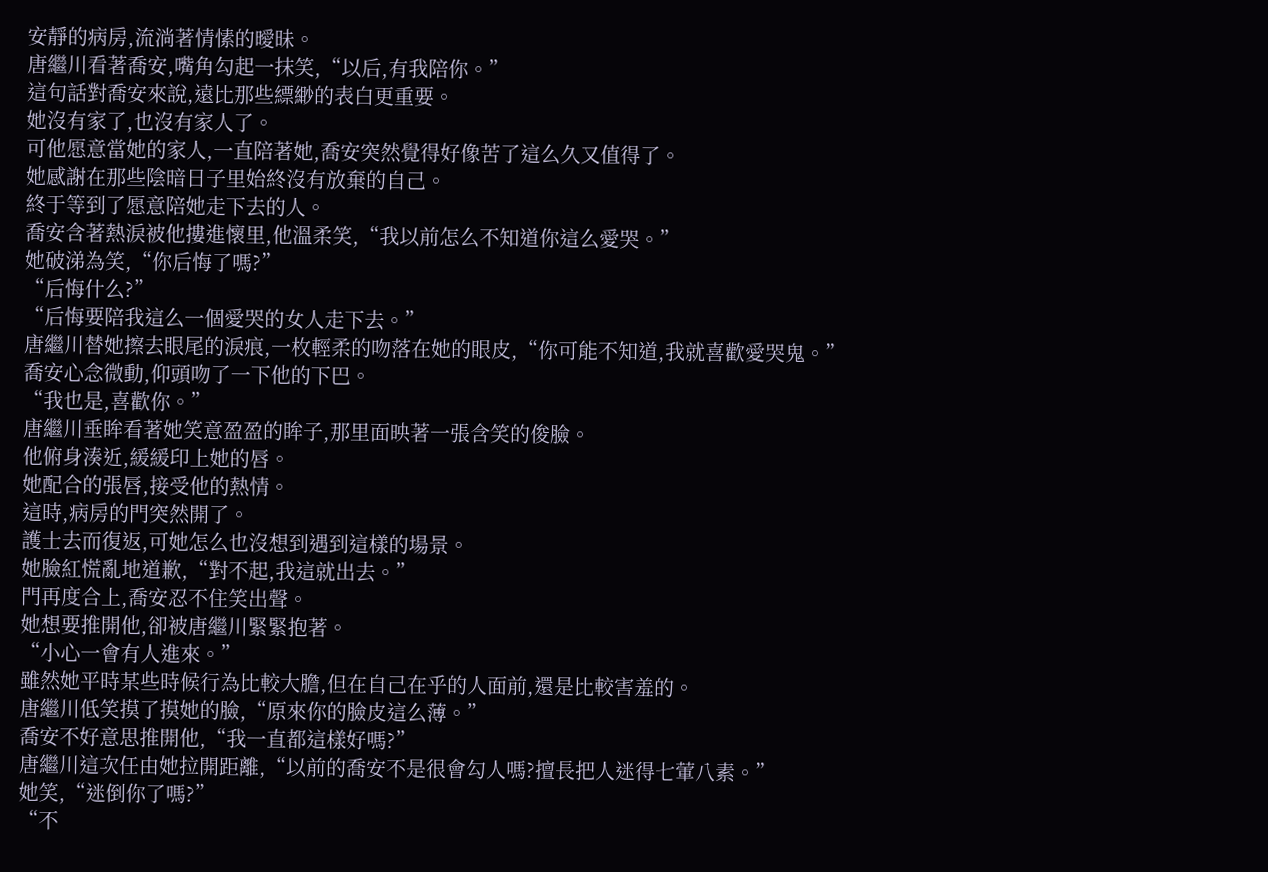安靜的病房,流淌著情愫的曖昧。
唐繼川看著喬安,嘴角勾起一抹笑,“以后,有我陪你。”
這句話對喬安來說,遠比那些縹緲的表白更重要。
她沒有家了,也沒有家人了。
可他愿意當她的家人,一直陪著她,喬安突然覺得好像苦了這么久又值得了。
她感謝在那些陰暗日子里始終沒有放棄的自己。
終于等到了愿意陪她走下去的人。
喬安含著熱淚被他摟進懷里,他溫柔笑,“我以前怎么不知道你這么愛哭。”
她破涕為笑,“你后悔了嗎?”
“后悔什么?”
“后悔要陪我這么一個愛哭的女人走下去。”
唐繼川替她擦去眼尾的淚痕,一枚輕柔的吻落在她的眼皮,“你可能不知道,我就喜歡愛哭鬼。”
喬安心念微動,仰頭吻了一下他的下巴。
“我也是,喜歡你。”
唐繼川垂眸看著她笑意盈盈的眸子,那里面映著一張含笑的俊臉。
他俯身湊近,緩緩印上她的唇。
她配合的張唇,接受他的熱情。
這時,病房的門突然開了。
護士去而復返,可她怎么也沒想到遇到這樣的場景。
她臉紅慌亂地道歉,“對不起,我這就出去。”
門再度合上,喬安忍不住笑出聲。
她想要推開他,卻被唐繼川緊緊抱著。
“小心一會有人進來。”
雖然她平時某些時候行為比較大膽,但在自己在乎的人面前,還是比較害羞的。
唐繼川低笑摸了摸她的臉,“原來你的臉皮這么薄。”
喬安不好意思推開他,“我一直都這樣好嗎?”
唐繼川這次任由她拉開距離,“以前的喬安不是很會勾人嗎?擅長把人迷得七葷八素。”
她笑,“迷倒你了嗎?”
“不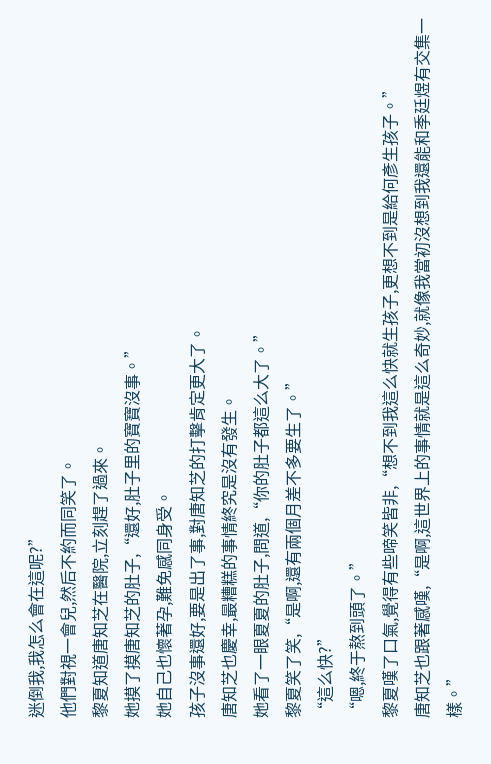迷倒我,我怎么會在這呢?”
他們對視一會兒,然后不約而同笑了。
黎夏知道唐知芝在醫院,立刻趕了過來。
她摸了摸唐知芝的肚子,“還好,肚子里的寶寶沒事。”
她自己也懷著孕,難免感同身受。
孩子沒事還好,要是出了事,對唐知芝的打擊肯定更大了。
唐知芝也慶幸,最糟糕的事情終究是沒有發生。
她看了一眼夏夏的肚子,問道,“你的肚子都這么大了。”
黎夏笑了笑,“是啊,還有兩個月差不多要生了。”
“這么快?”
“嗯,終于熬到頭了。”
黎夏嘆了口氣,覺得有些啼笑皆非,“想不到我這么快就生孩子,更想不到是給何彥生孩子。”
唐知芝也跟著感嘆,“是啊,這世界上的事情就是這么奇妙,就像我當初沒想到我還能和季廷煜有交集一樣。”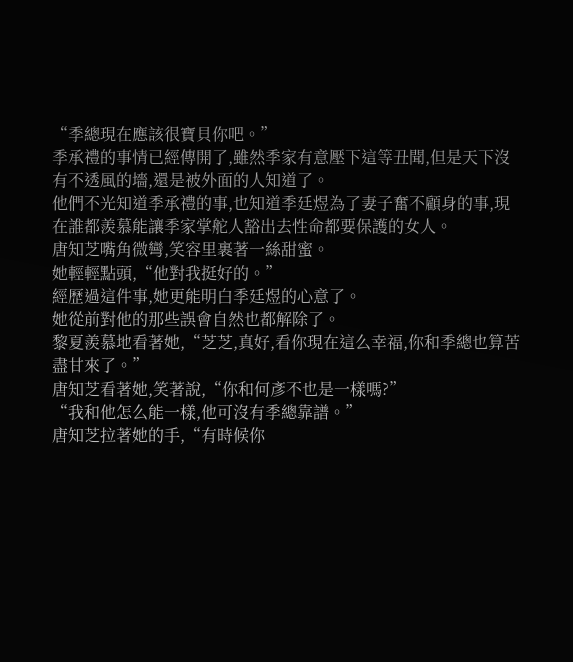“季總現在應該很寶貝你吧。”
季承禮的事情已經傳開了,雖然季家有意壓下這等丑聞,但是天下沒有不透風的墻,還是被外面的人知道了。
他們不光知道季承禮的事,也知道季廷煜為了妻子奮不顧身的事,現在誰都羨慕能讓季家掌舵人豁出去性命都要保護的女人。
唐知芝嘴角微彎,笑容里裹著一絲甜蜜。
她輕輕點頭,“他對我挺好的。”
經歷過這件事,她更能明白季廷煜的心意了。
她從前對他的那些誤會自然也都解除了。
黎夏羨慕地看著她,“芝芝,真好,看你現在這么幸福,你和季總也算苦盡甘來了。”
唐知芝看著她,笑著說,“你和何彥不也是一樣嗎?”
“我和他怎么能一樣,他可沒有季總靠譜。”
唐知芝拉著她的手,“有時候你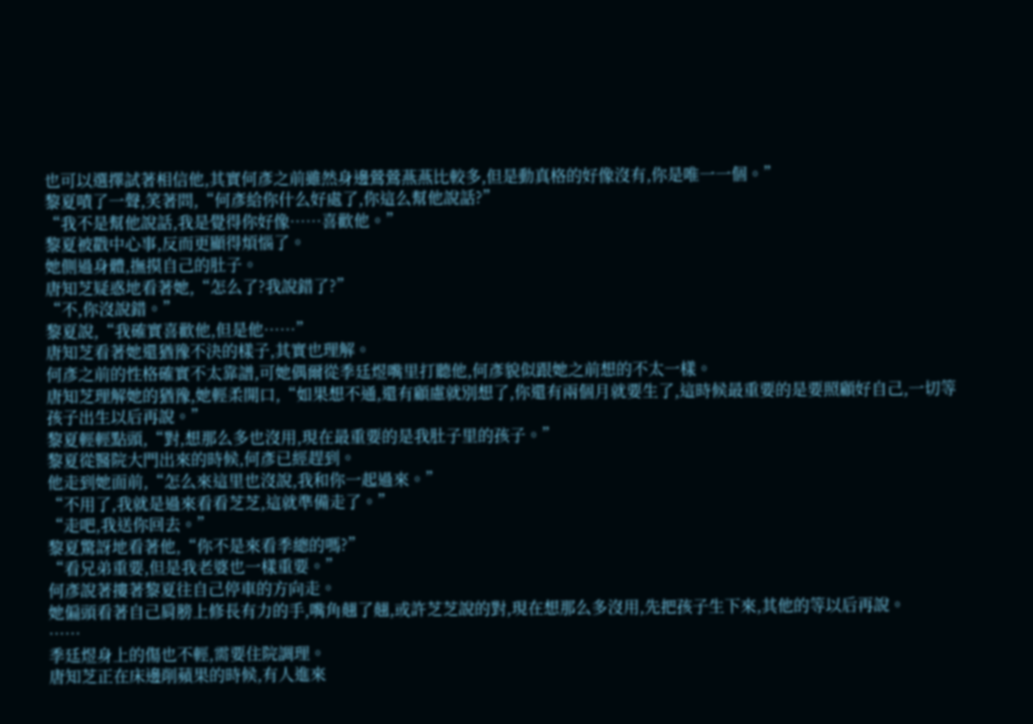也可以選擇試著相信他,其實何彥之前雖然身邊鶯鶯燕燕比較多,但是動真格的好像沒有,你是唯一一個。”
黎夏嘖了一聲,笑著問,“何彥給你什么好處了,你這么幫他說話?”
“我不是幫他說話,我是覺得你好像……喜歡他。”
黎夏被戳中心事,反而更顯得煩惱了。
她側過身體,撫摸自己的肚子。
唐知芝疑惑地看著她,“怎么了?我說錯了?”
“不,你沒說錯。”
黎夏說,“我確實喜歡他,但是他……”
唐知芝看著她還猶豫不決的樣子,其實也理解。
何彥之前的性格確實不太靠譜,可她偶爾從季廷煜嘴里打聽他,何彥貌似跟她之前想的不太一樣。
唐知芝理解她的猶豫,她輕柔開口,“如果想不通,還有顧慮就別想了,你還有兩個月就要生了,這時候最重要的是要照顧好自己,一切等孩子出生以后再說。”
黎夏輕輕點頭,“對,想那么多也沒用,現在最重要的是我肚子里的孩子。”
黎夏從醫院大門出來的時候,何彥已經趕到。
他走到她面前,“怎么來這里也沒說,我和你一起過來。”
“不用了,我就是過來看看芝芝,這就準備走了。”
“走吧,我送你回去。”
黎夏驚訝地看著他,“你不是來看季總的嗎?”
“看兄弟重要,但是我老婆也一樣重要。”
何彥說著摟著黎夏往自己停車的方向走。
她偏頭看著自己肩膀上修長有力的手,嘴角翹了翹,或許芝芝說的對,現在想那么多沒用,先把孩子生下來,其他的等以后再說。
……
季廷煜身上的傷也不輕,需要住院調理。
唐知芝正在床邊削蘋果的時候,有人進來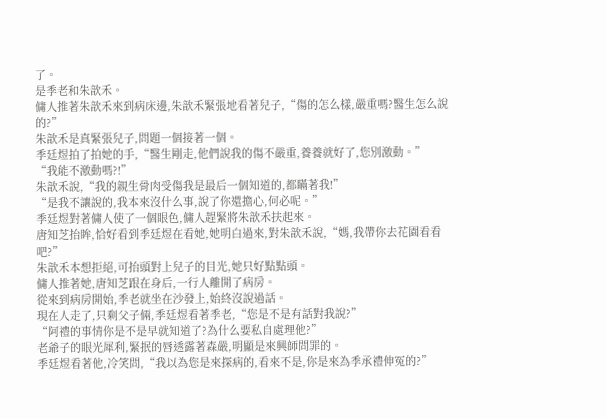了。
是季老和朱歆禾。
傭人推著朱歆禾來到病床邊,朱歆禾緊張地看著兒子,“傷的怎么樣,嚴重嗎?醫生怎么說的?”
朱歆禾是真緊張兒子,問題一個接著一個。
季廷煜拍了拍她的手,“醫生剛走,他們說我的傷不嚴重,養養就好了,您別激動。”
“我能不激動嗎?!”
朱歆禾說,“我的親生骨肉受傷我是最后一個知道的,都瞞著我!”
“是我不讓說的,我本來沒什么事,說了你還擔心,何必呢。”
季廷煜對著傭人使了一個眼色,傭人趕緊將朱歆禾扶起來。
唐知芝抬眸,恰好看到季廷煜在看她,她明白過來,對朱歆禾說,“媽,我帶你去花園看看吧?”
朱歆禾本想拒絕,可抬頭對上兒子的目光,她只好點點頭。
傭人推著她,唐知芝跟在身后,一行人離開了病房。
從來到病房開始,季老就坐在沙發上,始終沒說過話。
現在人走了,只剩父子倆,季廷煜看著季老,“您是不是有話對我說?”
“阿禮的事情你是不是早就知道了?為什么要私自處理他?”
老爺子的眼光犀利,緊抿的唇透露著森嚴,明顯是來興師問罪的。
季廷煜看著他,冷笑問,“我以為您是來探病的,看來不是,你是來為季承禮伸冤的?”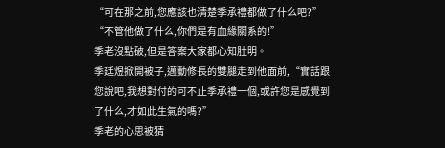“可在那之前,您應該也清楚季承禮都做了什么吧?”
“不管他做了什么,你們是有血緣關系的!”
季老沒點破,但是答案大家都心知肚明。
季廷煜掀開被子,邁動修長的雙腿走到他面前,“實話跟您說吧,我想對付的可不止季承禮一個,或許您是感覺到了什么,才如此生氣的嗎?”
季老的心思被猜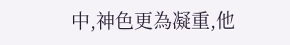中,神色更為凝重,他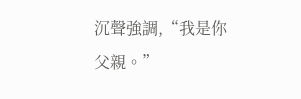沉聲強調,“我是你父親。”